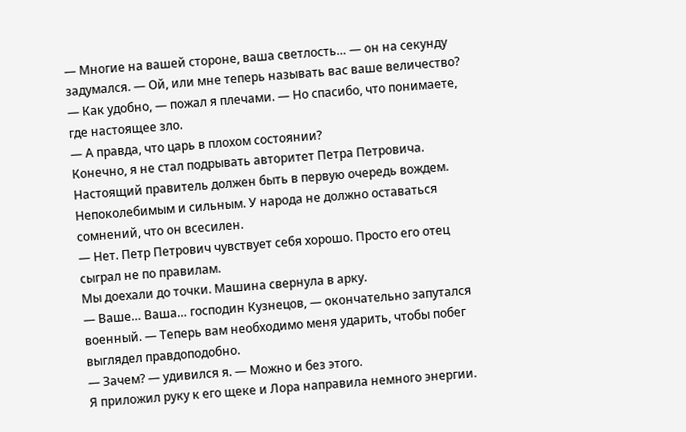— Многие на вашей стороне, ваша светлость… — он на секунду задумался. — Ой, или мне теперь называть вас ваше величество?
— Как удобно, — пожал я плечами. — Но спасибо, что понимаете, где настоящее зло.
— А правда, что царь в плохом состоянии?
Конечно, я не стал подрывать авторитет Петра Петровича. Настоящий правитель должен быть в первую очередь вождем. Непоколебимым и сильным. У народа не должно оставаться сомнений, что он всесилен.
— Нет. Петр Петрович чувствует себя хорошо. Просто его отец сыграл не по правилам.
Мы доехали до точки. Машина свернула в арку.
— Ваше… Ваша… господин Кузнецов, — окончательно запутался военный. — Теперь вам необходимо меня ударить, чтобы побег выглядел правдоподобно.
— Зачем? — удивился я. — Можно и без этого.
Я приложил руку к его щеке и Лора направила немного энергии.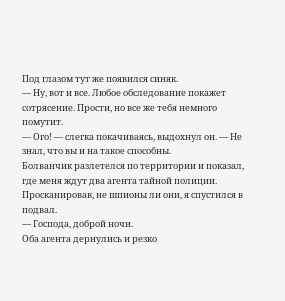Под глазом тут же появился синяк.
— Ну, вот и все. Любое обследование покажет сотрясение. Прости, но все же тебя немного помутит.
— Ого! — слегка покачиваясь, выдохнул он. — Не знал, что вы и на такое способны.
Болванчик разлетелся по территории и показал, где меня ждут два агента тайной полиции. Просканировав, не шпионы ли они, я спустился в подвал.
— Господа, доброй ночи.
Оба агента дернулись и резко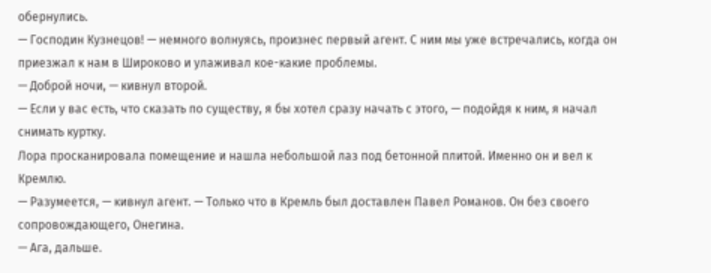обернулись.
— Господин Кузнецов! — немного волнуясь, произнес первый агент. С ним мы уже встречались, когда он приезжал к нам в Широково и улаживал кое-какие проблемы.
— Доброй ночи, — кивнул второй.
— Если у вас есть, что сказать по существу, я бы хотел сразу начать с этого, — подойдя к ним, я начал снимать куртку.
Лора просканировала помещение и нашла небольшой лаз под бетонной плитой. Именно он и вел к Кремлю.
— Разумеется, — кивнул агент. — Только что в Кремль был доставлен Павел Романов. Он без своего сопровождающего, Онегина.
— Ага, дальше.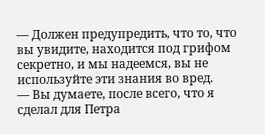— Должен предупредить, что то, что вы увидите, находится под грифом секретно, и мы надеемся, вы не используйте эти знания во вред.
— Вы думаете, после всего, что я сделал для Петра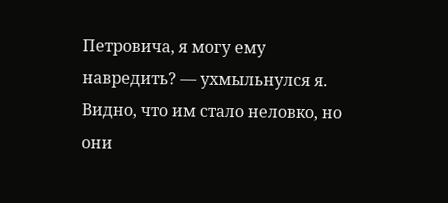Петровича, я могу ему навредить? — ухмыльнулся я.
Видно, что им стало неловко, но они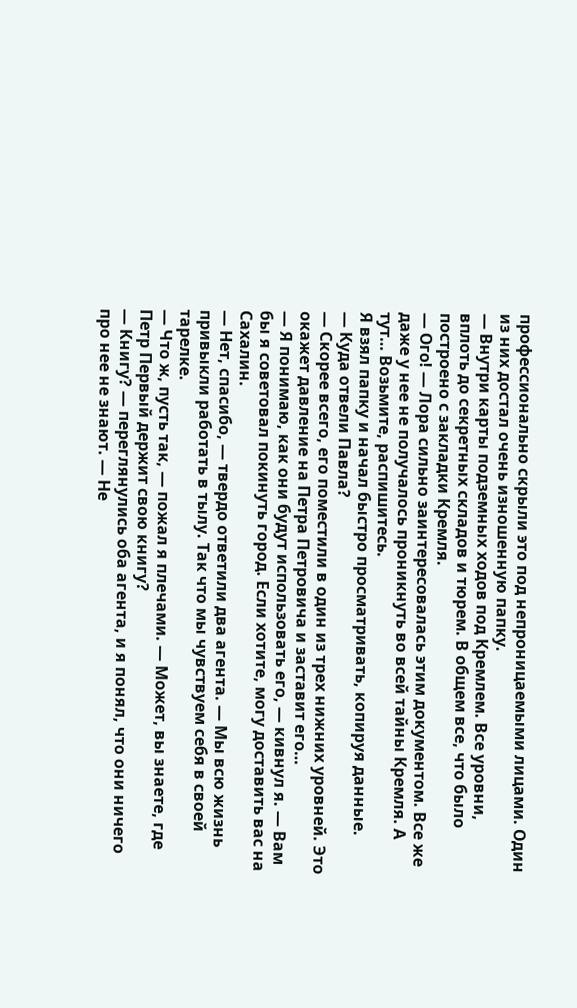профессионально скрыли это под непроницаемыми лицами. Один из них достал очень изношенную папку.
— Внутри карты подземных ходов под Кремлем. Все уровни, вплоть до секретных складов и тюрем. В общем все, что было построено с закладки Кремля.
— Ого! — Лора сильно заинтересовалась этим документом. Все же даже у нее не получалось проникнуть во всей тайны Кремля. А тут… Возьмите, распишитесь.
Я взял папку и начал быстро просматривать, копируя данные.
— Куда отвели Павла?
— Скорее всего, его поместили в один из трех нижних уровней. Это окажет давление на Петра Петровича и заставит его…
— Я понимаю, как они будут использовать его, — кивнул я. — Вам бы я советовал покинуть город. Если хотите, могу доставить вас на Сахалин.
— Нет, спасибо, — твердо ответили два агента. — Мы всю жизнь привыкли работать в тылу. Так что мы чувствуем себя в своей тарелке.
— Что ж, пусть так, — пожал я плечами. — Может, вы знаете, где Петр Первый держит свою книгу?
— Книгу? — переглянулись оба агента, и я понял, что они ничего про нее не знают. — Не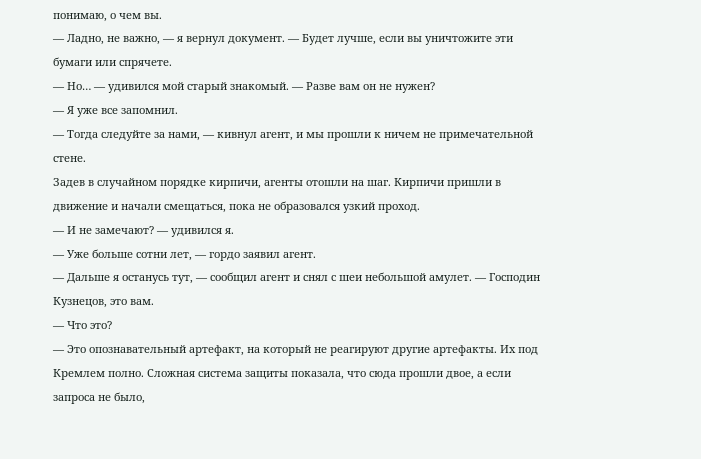понимаю, о чем вы.
— Ладно, не важно, — я вернул документ. — Будет лучше, если вы уничтожите эти бумаги или спрячете.
— Но… — удивился мой старый знакомый. — Разве вам он не нужен?
— Я уже все запомнил.
— Тогда следуйте за нами, — кивнул агент, и мы прошли к ничем не примечательной стене.
Задев в случайном порядке кирпичи, агенты отошли на шаг. Кирпичи пришли в движение и начали смещаться, пока не образовался узкий проход.
— И не замечают? — удивился я.
— Уже больше сотни лет, — гордо заявил агент.
— Дальше я останусь тут, — сообщил агент и снял с шеи небольшой амулет. — Господин Кузнецов, это вам.
— Что это?
— Это опознавательный артефакт, на который не реагируют другие артефакты. Их под Кремлем полно. Сложная система защиты показала, что сюда прошли двое, а если запроса не было,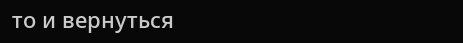то и вернуться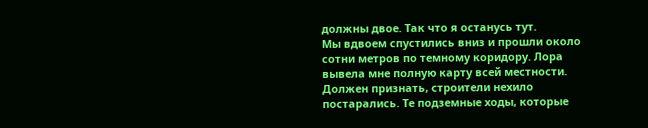должны двое. Так что я останусь тут.
Мы вдвоем спустились вниз и прошли около сотни метров по темному коридору. Лора вывела мне полную карту всей местности.
Должен признать, строители нехило постарались. Те подземные ходы, которые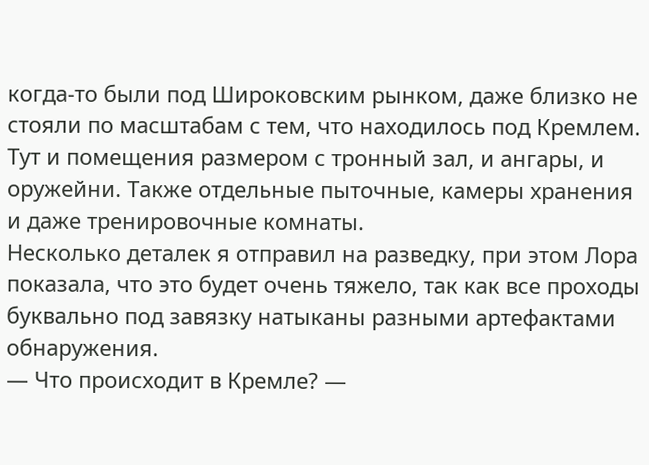когда-то были под Широковским рынком, даже близко не стояли по масштабам с тем, что находилось под Кремлем. Тут и помещения размером с тронный зал, и ангары, и оружейни. Также отдельные пыточные, камеры хранения и даже тренировочные комнаты.
Несколько деталек я отправил на разведку, при этом Лора показала, что это будет очень тяжело, так как все проходы буквально под завязку натыканы разными артефактами обнаружения.
— Что происходит в Кремле? —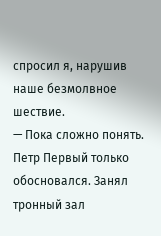спросил я, нарушив наше безмолвное шествие.
— Пока сложно понять. Петр Первый только обосновался. Занял тронный зал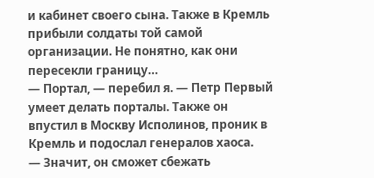и кабинет своего сына. Также в Кремль прибыли солдаты той самой организации. Не понятно, как они пересекли границу…
— Портал, — перебил я. — Петр Первый умеет делать порталы. Также он впустил в Москву Исполинов, проник в Кремль и подослал генералов хаоса.
— Значит, он сможет сбежать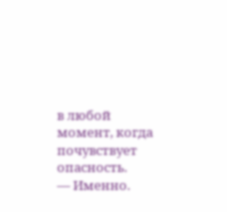в любой момент, когда почувствует опасность.
— Именно.